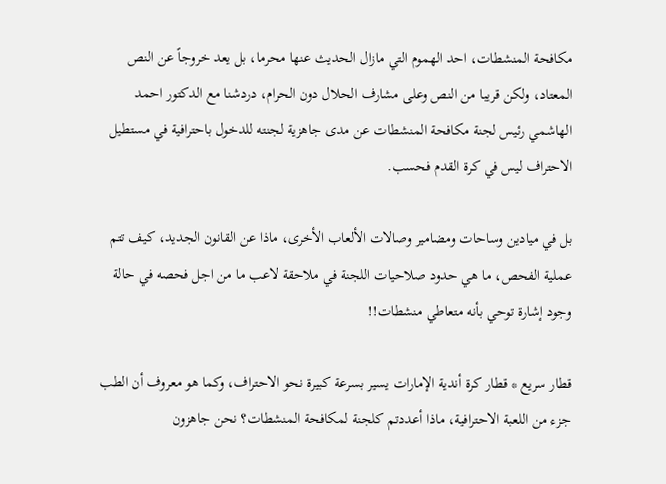مكافحة المنشطات، احد الهموم التي مازال الحديث عنها محرما، بل يعد خروجاً عن النص المعتاد، ولكن قريبا من النص وعلى مشارف الحلال دون الحرام، دردشنا مع الدكتور احمد الهاشمي رئيس لجنة مكافحة المنشطات عن مدى جاهزية لجنته للدخول باحترافية في مستطيل الاحتراف ليس في كرة القدم فحسب.

بل في ميادين وساحات ومضامير وصالات الألعاب الأخرى، ماذا عن القانون الجديد، كيف تتم عملية الفحص، ما هي حدود صلاحيات اللجنة في ملاحقة لاعب ما من اجل فحصه في حالة وجود إشارة توحي بأنه متعاطي منشطات!!

قطار سريع * قطار كرة أندية الإمارات يسير بسرعة كبيرة نحو الاحتراف، وكما هو معروف أن الطب جزء من اللعبة الاحترافية، ماذا أعددتم كلجنة لمكافحة المنشطات؟ نحن جاهزون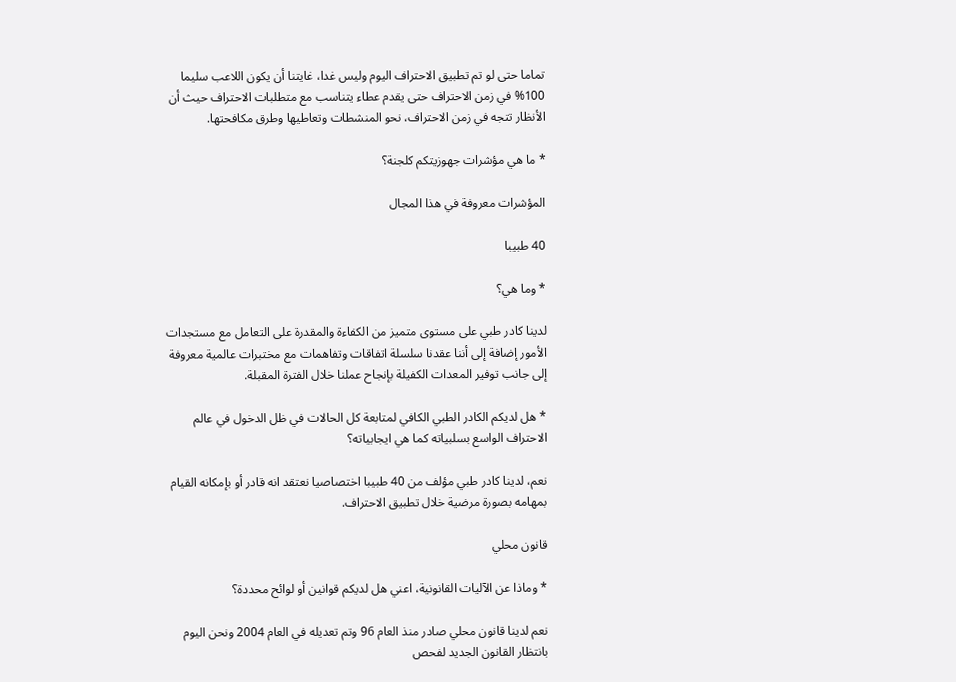تماما حتى لو تم تطبيق الاحتراف اليوم وليس غدا، غايتنا أن يكون اللاعب سليما 100% في زمن الاحتراف حتى يقدم عطاء يتناسب مع متطلبات الاحتراف حيث أن الأنظار تتجه في زمن الاحتراف، نحو المنشطات وتعاطيها وطرق مكافحتها.

* ما هي مؤشرات جهوزيتكم كلجنة؟

المؤشرات معروفة في هذا المجال

40 طبيبا

* وما هي؟

لدينا كادر طبي على مستوى متميز من الكفاءة والمقدرة على التعامل مع مستجدات الأمور إضافة إلى أننا عقدنا سلسلة اتفاقات وتفاهمات مع مختبرات عالمية معروفة إلى جانب توفير المعدات الكفيلة بإنجاح عملنا خلال الفترة المقبلة.

* هل لديكم الكادر الطبي الكافي لمتابعة كل الحالات في ظل الدخول في عالم الاحتراف الواسع بسلبياته كما هي ايجابياته؟

نعم، لدينا كادر طبي مؤلف من 40 طبيبا اختصاصيا نعتقد انه قادر أو بإمكانه القيام بمهامه بصورة مرضية خلال تطبيق الاحتراف.

قانون محلي

* وماذا عن الآليات القانونية، اعني هل لديكم قوانين أو لوائح محددة؟

نعم لدينا قانون محلي صادر منذ العام 96 وتم تعديله في العام 2004 ونحن اليوم بانتظار القانون الجديد لفحص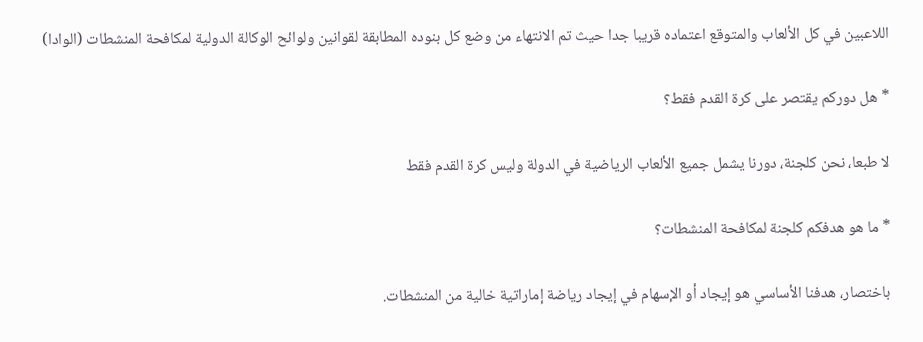اللاعبين في كل الألعاب والمتوقع اعتماده قريبا جدا حيث تم الانتهاء من وضع كل بنوده المطابقة لقوانين ولوائح الوكالة الدولية لمكافحة المنشطات (الوادا)

* هل دوركم يقتصر على كرة القدم فقط؟

لا طبعا، نحن كلجنة، دورنا يشمل جميع الألعاب الرياضية في الدولة وليس كرة القدم فقط

* ما هو هدفكم كلجنة لمكافحة المنشطات؟

باختصار، هدفنا الأساسي هو إيجاد أو الإسهام في إيجاد رياضة إماراتية خالية من المنشطات.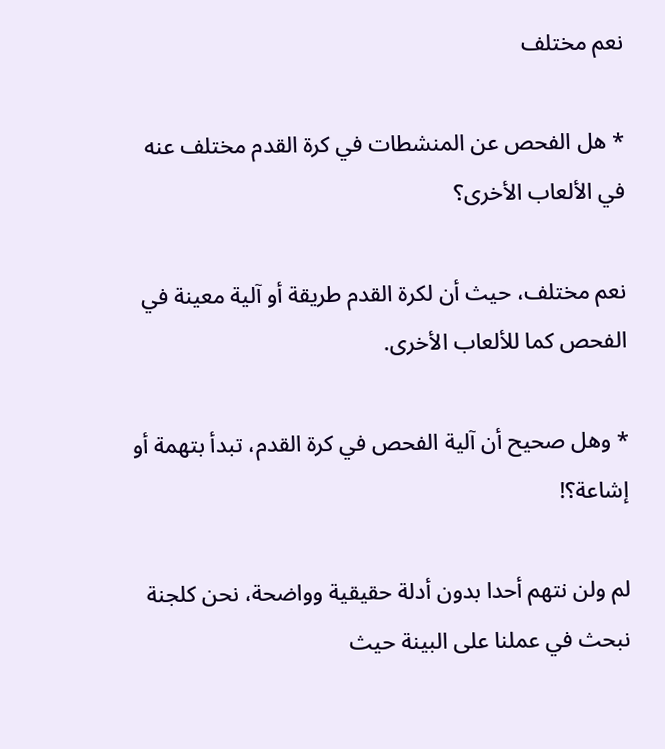نعم مختلف

* هل الفحص عن المنشطات في كرة القدم مختلف عنه في الألعاب الأخرى؟

نعم مختلف، حيث أن لكرة القدم طريقة أو آلية معينة في الفحص كما للألعاب الأخرى.

* وهل صحيح أن آلية الفحص في كرة القدم، تبدأ بتهمة أو إشاعة؟!

لم ولن نتهم أحدا بدون أدلة حقيقية وواضحة، نحن كلجنة نبحث في عملنا على البينة حيث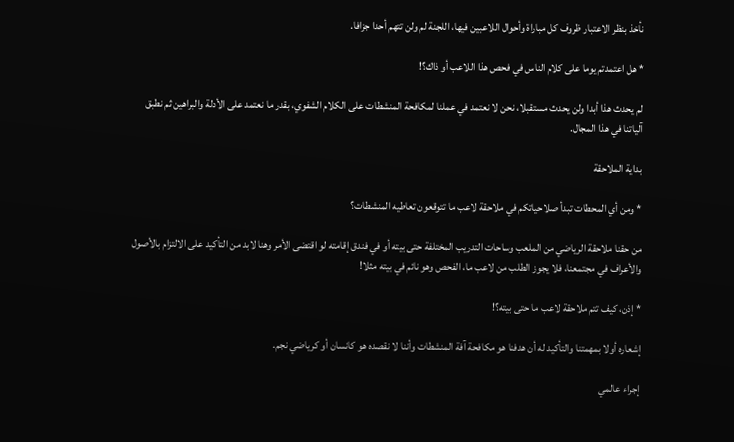نأخذ بنظر الاعتبار ظروف كل مباراة وأحوال اللاعبين فيها، اللجنة لم ولن تتهم أحدا جزافا.

* هل اعتمدتم يوما على كلام الناس في فحص هذا اللاعب أو ذاك؟!

لم يحدث هذا أبدا ولن يحدث مستقبلا، نحن لا نعتمد في عملنا لمكافحة المنشطات على الكلام الشفوي، بقدر ما نعتمد على الأدلة والبراهين ثم نطبق آلياتنا في هذا المجال.

بداية الملاحقة

* ومن أي المحطات تبدأ صلاحياتكم في ملاحقة لاعب ما تتوقعون تعاطيه المنشطات؟

من حقنا ملاحقة الرياضي من الملعب وساحات التدريب المختلفة حتى بيته أو في فندق إقامته لو اقتضى الأمر وهنا لابد من التأكيد على الالتزام بالأصول والأعراف في مجتمعنا، فلا يجوز الطلب من لاعب ما، الفحص وهو نائم في بيته مثلا!

* إذن، كيف تتم ملاحقة لاعب ما حتى بيته؟!

إشعاره أولا بمهمتنا والتأكيد له أن هدفنا هو مكافحة آفة المنشطات وأننا لا نقصده هو كانسان أو كرياضي نجم.

إجراء عالمي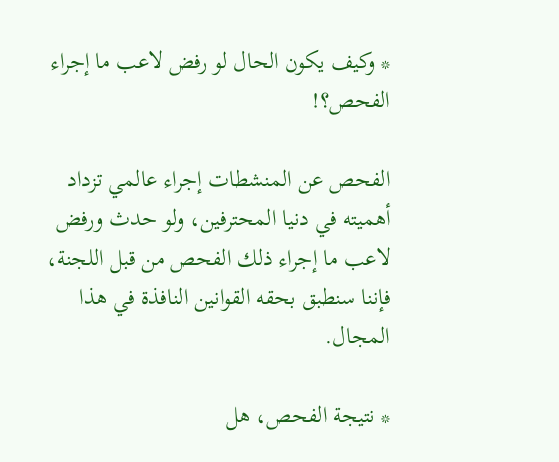* وكيف يكون الحال لو رفض لاعب ما إجراء الفحص؟!

الفحص عن المنشطات إجراء عالمي تزداد أهميته في دنيا المحترفين، ولو حدث ورفض لاعب ما إجراء ذلك الفحص من قبل اللجنة، فإننا سنطبق بحقه القوانين النافذة في هذا المجال.

* نتيجة الفحص، هل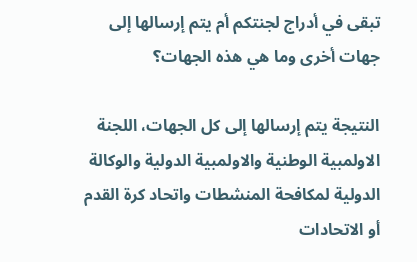تبقى في أدراج لجنتكم أم يتم إرسالها إلى جهات أخرى وما هي هذه الجهات؟

النتيجة يتم إرسالها إلى كل الجهات، اللجنة الاولمبية الوطنية والاولمبية الدولية والوكالة الدولية لمكافحة المنشطات واتحاد كرة القدم أو الاتحادات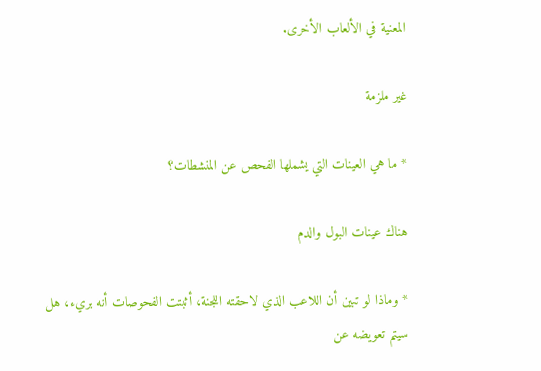المعنية في الألعاب الأخرى.

غير ملزمة

* ما هي العينات التي يشملها الفحص عن المنشطات؟

هناك عينات البول والدم

* وماذا لو تبين أن اللاعب الذي لاحقته اللجنة، أثبتت الفحوصات أنه بريء، هل سيتم تعويضه عن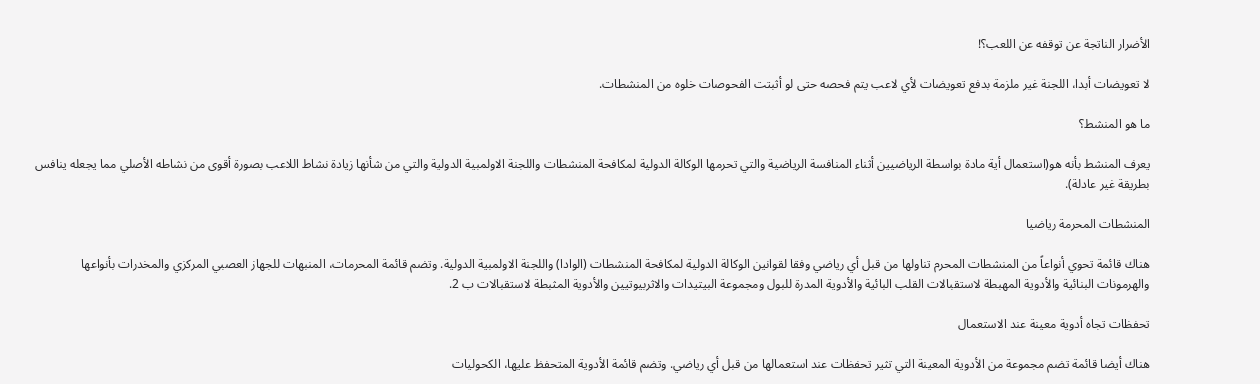الأضرار الناتجة عن توقفه عن اللعب؟!

لا تعويضات أبدا، اللجنة غير ملزمة بدفع تعويضات لأي لاعب يتم فحصه حتى لو أثبتت الفحوصات خلوه من المنشطات.

ما هو المنشط؟

يعرف المنشط بأنه هو(استعمال أية مادة بواسطة الرياضيين أثناء المنافسة الرياضية والتي تحرمها الوكالة الدولية لمكافحة المنشطات واللجنة الاولمبية الدولية والتي من شأنها زيادة نشاط اللاعب بصورة أقوى من نشاطه الأصلي مما يجعله ينافس بطريقة غير عادلة).

المنشطات المحرمة رياضيا

هناك قائمة تحوي أنواعاً من المنشطات المحرم تناولها من قبل أي رياضي وفقا لقوانين الوكالة الدولية لمكافحة المنشطات (الوادا) واللجنة الاولمبية الدولية. وتضم قائمة المحرمات، المنبهات للجهاز العصبي المركزي والمخدرات بأنواعها والهرمونات البنائية والأدوية المهبطة لاستقبالات القلب البائية والأدوية المدرة للبول ومجموعة البيتيدات والاثربيوتيين والأدوية المثبطة لاستقبالات ب 2.

تحفظات تجاه أدوية معينة عند الاستعمال

هناك أيضا قائمة تضم مجموعة من الأدوية المعينة التي تثير تحفظات عند استعمالها من قبل أي رياضي. وتضم قائمة الأدوية المتحفظ عليها، الكحوليات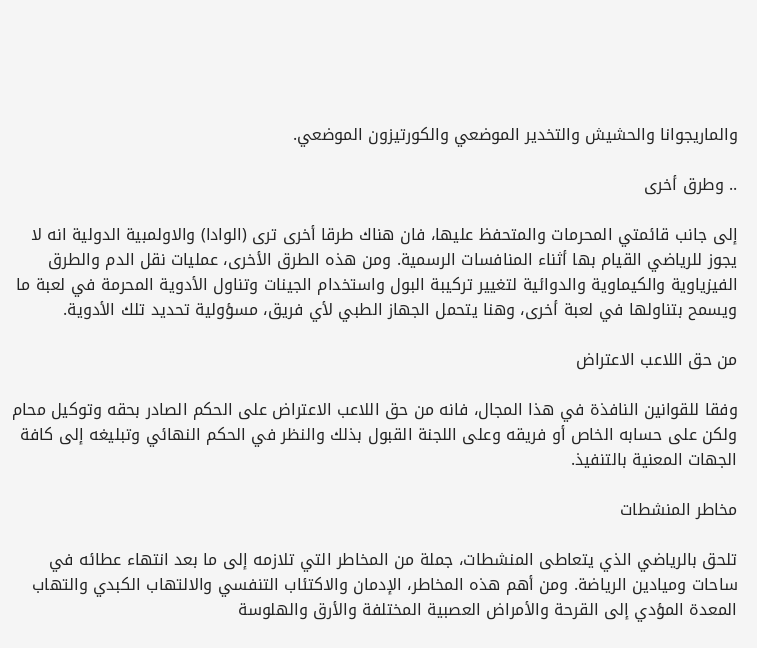والماريجوانا والحشيش والتخدير الموضعي والكورتيزون الموضعي.

.. وطرق أخرى

إلى جانب قائمتي المحرمات والمتحفظ عليها، فان هناك طرقا أخرى ترى (الوادا) والاولمبية الدولية انه لا يجوز للرياضي القيام بها أثناء المنافسات الرسمية. ومن هذه الطرق الأخرى، عمليات نقل الدم والطرق الفيزياوية والكيماوية والدوائية لتغيير تركيبة البول واستخدام الجينات وتناول الأدوية المحرمة في لعبة ما ويسمح بتناولها في لعبة أخرى، وهنا يتحمل الجهاز الطبي لأي فريق، مسؤولية تحديد تلك الأدوية.

من حق اللاعب الاعتراض

وفقا للقوانين النافذة في هذا المجال، فانه من حق اللاعب الاعتراض على الحكم الصادر بحقه وتوكيل محام ولكن على حسابه الخاص أو فريقه وعلى اللجنة القبول بذلك والنظر في الحكم النهائي وتبليغه إلى كافة الجهات المعنية بالتنفيذ.

مخاطر المنشطات

تلحق بالرياضي الذي يتعاطى المنشطات، جملة من المخاطر التي تلازمه إلى ما بعد انتهاء عطائه في ساحات وميادين الرياضة. ومن أهم هذه المخاطر، الإدمان والاكتئاب التنفسي والالتهاب الكبدي والتهاب المعدة المؤدي إلى القرحة والأمراض العصبية المختلفة والأرق والهلوسة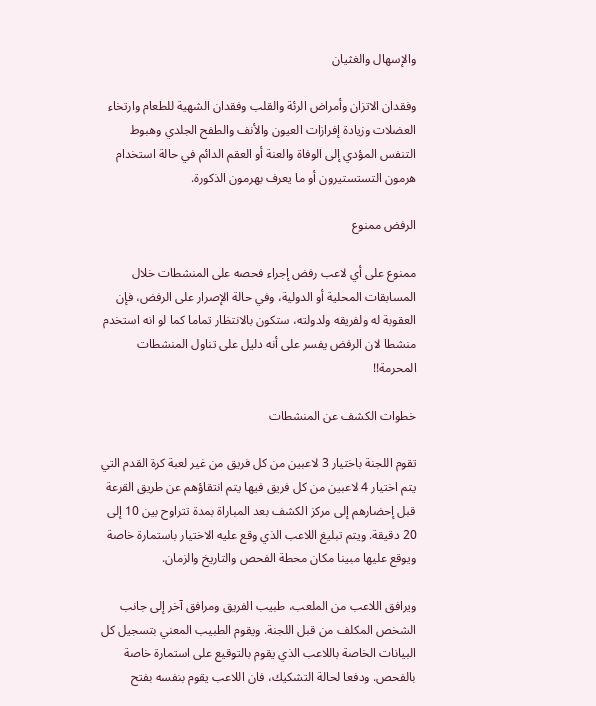والإسهال والغثيان

وفقدان الاتزان وأمراض الرئة والقلب وفقدان الشهية للطعام وارتخاء العضلات وزيادة إفرازات العيون والأنف والطفح الجلدي وهبوط التنفس المؤدي إلى الوفاة والعنة أو العقم الدائم في حالة استخدام هرمون التستستيرون أو ما يعرف بهرمون الذكورة.

الرفض ممنوع

ممنوع على أي لاعب رفض إجراء فحصه على المنشطات خلال المسابقات المحلية أو الدولية، وفي حالة الإصرار على الرفض، فإن العقوبة له ولفريقه ولدولته، ستكون بالانتظار تماما كما لو انه استخدم منشطا لان الرفض يفسر على أنه دليل على تناول المنشطات المحرمة!!

خطوات الكشف عن المنشطات

تقوم اللجنة باختيار 3 لاعبين من كل فريق من غير لعبة كرة القدم التي يتم اختيار 4 لاعبين من كل فريق فيها يتم انتقاؤهم عن طريق القرعة قبل إحضارهم إلى مركز الكشف بعد المباراة بمدة تتراوح بين 10 إلى 20 دقيقة. ويتم تبليغ اللاعب الذي وقع عليه الاختيار باستمارة خاصة ويوقع عليها مبينا مكان محطة الفحص والتاريخ والزمان.

ويرافق اللاعب من الملعب، طبيب الفريق ومرافق آخر إلى جانب الشخص المكلف من قبل اللجنة. ويقوم الطبيب المعني بتسجيل كل البيانات الخاصة باللاعب الذي يقوم بالتوقيع على استمارة خاصة بالفحص. ودفعا لحالة التشكيك، فان اللاعب يقوم بنفسه بفتح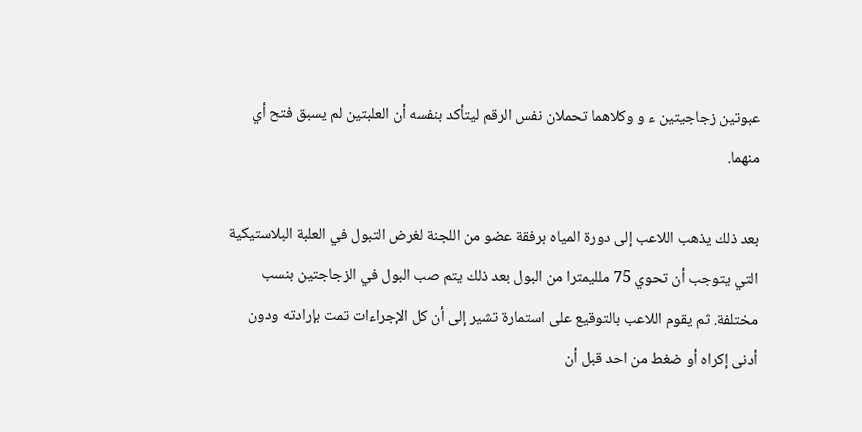عبوتين زجاجيتين ء و وكلاهما تحملان نفس الرقم ليتأكد بنفسه أن العلبتين لم يسبق فتح أي منهما.

بعد ذلك يذهب اللاعب إلى دورة المياه برفقة عضو من اللجنة لغرض التبول في العلبة البلاستيكية التي يتوجب أن تحوي 75 ملليمترا من البول بعد ذلك يتم صب البول في الزجاجتين بنسب مختلفة. ثم يقوم اللاعب بالتوقيع على استمارة تشير إلى أن كل الإجراءات تمت بإرادته ودون أدنى إكراه أو ضغط من احد قبل أن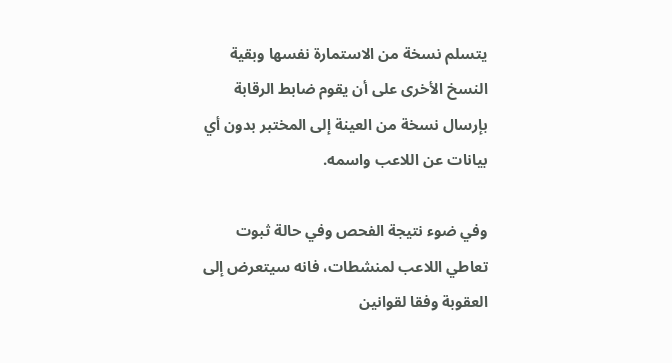يتسلم نسخة من الاستمارة نفسها وبقية النسخ الأخرى على أن يقوم ضابط الرقابة بإرسال نسخة من العينة إلى المختبر بدون أي بيانات عن اللاعب واسمه.

وفي ضوء نتيجة الفحص وفي حالة ثبوت تعاطي اللاعب لمنشطات، فانه سيتعرض إلى العقوبة وفقا لقوانين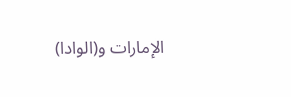الإمارات و(الوادا)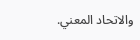والاتحاد المعني.